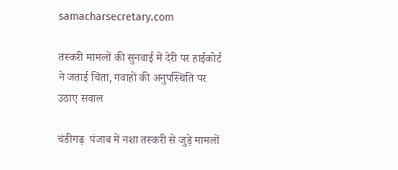samacharsecretary.com

तस्करी मामलों की सुनवाई में देरी पर हाईकोर्ट ने जताई चिंता, गवाहों की अनुपस्थिति पर उठाए सवाल

चंडीगढ़  पंजाब में नशा तस्करी से जुड़े मामलों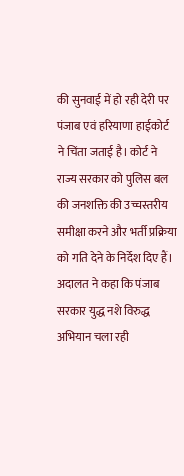की सुनवाई में हो रही देरी पर पंजाब एवं हरियाणा हाईकोर्ट ने चिंता जताई है। कोर्ट ने राज्य सरकार को पुलिस बल की जनशक्ति की उच्चस्तरीय समीक्षा करने और भर्ती प्रक्रिया को गति देने के निर्देश दिए हैं।  अदालत ने कहा कि पंजाब सरकार युद्ध नशे विरुद्ध अभियान चला रही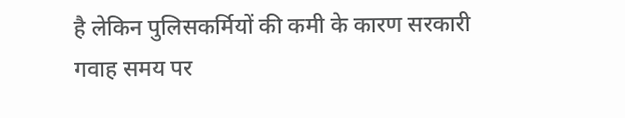है लेकिन पुलिसकर्मियों की कमी के कारण सरकारी गवाह समय पर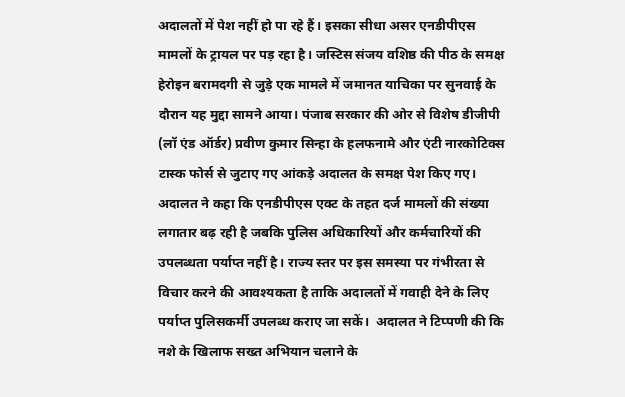अदालतों में पेश नहीं हो पा रहे हैं। इसका सीधा असर एनडीपीएस मामलों के ट्रायल पर पड़ रहा है। जस्टिस संजय वशिष्ठ की पीठ के समक्ष हेरोइन बरामदगी से जुड़े एक मामले में जमानत याचिका पर सुनवाई के दौरान यह मुद्दा सामने आया। पंजाब सरकार की ओर से विशेष डीजीपी (लॉ एंड ऑर्डर) प्रवीण कुमार सिन्हा के हलफनामे और एंटी नारकोटिक्स टास्क फोर्स से जुटाए गए आंकड़े अदालत के समक्ष पेश किए गए।  अदालत ने कहा कि एनडीपीएस एक्ट के तहत दर्ज मामलों की संख्या लगातार बढ़ रही है जबकि पुलिस अधिकारियों और कर्मचारियों की उपलब्धता पर्याप्त नहीं है। राज्य स्तर पर इस समस्या पर गंभीरता से विचार करने की आवश्यकता है ताकि अदालतों में गवाही देने के लिए पर्याप्त पुलिसकर्मी उपलब्ध कराए जा सकें।  अदालत ने टिप्पणी की कि नशे के खिलाफ सख्त अभियान चलाने के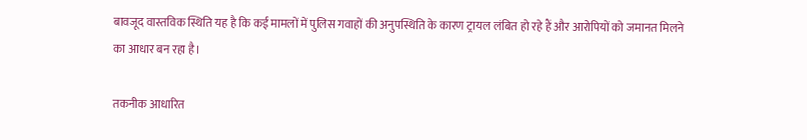बावजूद वास्तविक स्थिति यह है कि कई मामलों में पुलिस गवाहों की अनुपस्थिति के कारण ट्रायल लंबित हो रहे हैं और आरोपियों को जमानत मिलने का आधार बन रहा है।

तकनीक आधारित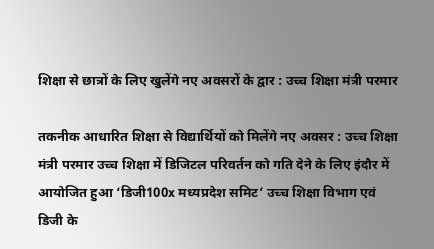शिक्षा से छात्रों के लिए खुलेंगे नए अवसरों के द्वार : उच्च शिक्षा मंत्री परमार

तकनीक आधारित शिक्षा से विद्यार्थियों को मिलेंगे नए अवसर : उच्च शिक्षा मंत्री परमार उच्च शिक्षा में डिजिटल परिवर्तन को गति देने के लिए इंदौर में आयोजित हुआ ‘डिजी100x मध्यप्रदेश समिट’ उच्च शिक्षा विभाग एवं डिजी के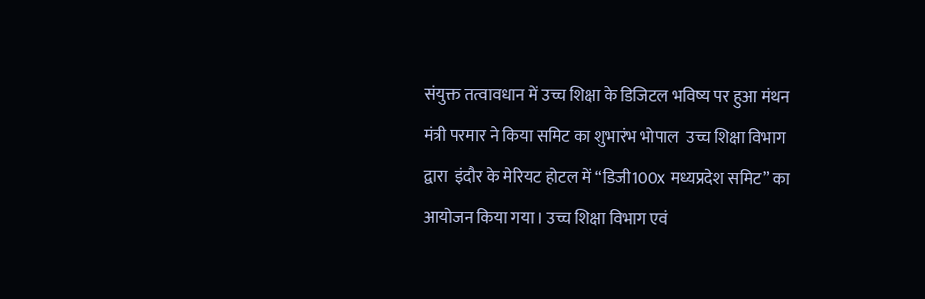संयुक्त तत्वावधान में उच्च शिक्षा के डिजिटल भविष्य पर हुआ मंथन मंत्री परमार ने किया समिट का शुभारंभ भोपाल  उच्च शिक्षा विभाग द्वारा  इंदौर के मेरियट होटल में “डिजी100x मध्यप्रदेश समिट” का आयोजन किया गया। उच्च शिक्षा विभाग एवं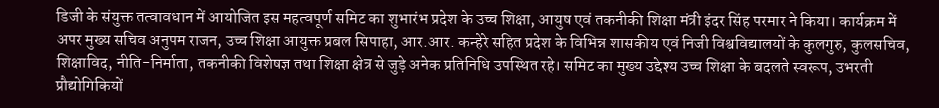डिजी के संयुक्त तत्वावधान में आयोजित इस महत्वपूर्ण समिट का शुभारंभ प्रदेश के उच्च शिक्षा, आयुष एवं तकनीकी शिक्षा मंत्री इंदर सिंह परमार ने किया। कार्यक्रम में अपर मुख्य सचिव अनुपम राजन, उच्च शिक्षा आयुक्त प्रबल सिपाहा, आर.आर. कन्हेरे सहित प्रदेश के विभिन्न शासकीय एवं निजी विश्वविद्यालयों के कुलगुरु, कुलसचिव, शिक्षाविद, नीति-निर्माता, तकनीकी विशेषज्ञ तथा शिक्षा क्षेत्र से जुड़े अनेक प्रतिनिधि उपस्थित रहे। समिट का मुख्य उद्देश्य उच्च शिक्षा के बदलते स्वरूप, उभरती प्रौद्योगिकियों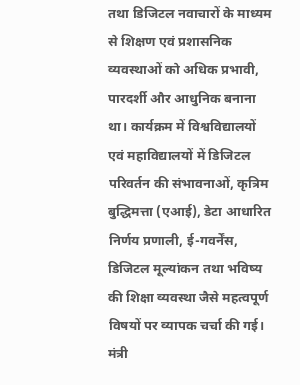तथा डिजिटल नवाचारों के माध्यम से शिक्षण एवं प्रशासनिक व्यवस्थाओं को अधिक प्रभावी, पारदर्शी और आधुनिक बनाना था। कार्यक्रम में विश्वविद्यालयों एवं महाविद्यालयों में डिजिटल परिवर्तन की संभावनाओं, कृत्रिम बुद्धिमत्ता (एआई), डेटा आधारित निर्णय प्रणाली, ई-गवर्नेंस, डिजिटल मूल्यांकन तथा भविष्य की शिक्षा व्यवस्था जैसे महत्वपूर्ण विषयों पर व्यापक चर्चा की गई। मंत्री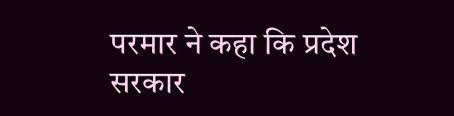परमार ने कहा कि प्रदेश सरकार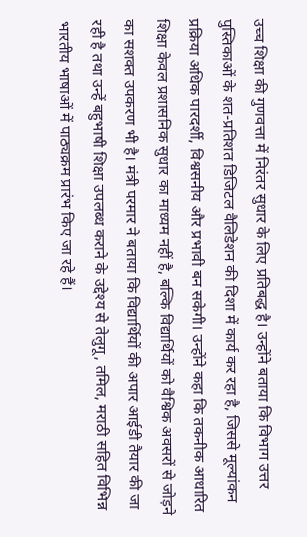उच्च शिक्षा की गुणवत्ता में निरंतर सुधार के लिए प्रतिबद्ध है। उन्होंने बताया कि विभाग उत्तर पुस्तिकाओं के शत-प्रतिशत डिजिटल वैलिडेशन की दिशा में कार्य कर रहा है, जिससे मूल्यांकन प्रक्रिया अधिक पारदर्शी, विश्वसनीय और प्रभावी बन सकेगी। उन्होंने कहा कि तकनीक आधारित शिक्षा केवल प्रशासनिक सुधार का माध्यम नहीं है, बल्कि विद्यार्थियों को वैश्विक अवसरों से जोड़ने का सशक्त उपकरण भी है। मंत्री परमार ने बताया कि विद्यार्थियों की अपार आईडी तैयार की जा रही है तथा उन्हें बहुभाषी शिक्षा उपलब्ध कराने के उद्देश्य से तेलुगू, तमिल, मराठी सहित विभिन्न भारतीय भाषाओं में पाठ्यक्रम प्रारंभ किए जा रहे हैं।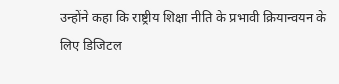उन्होंने कहा कि राष्ट्रीय शिक्षा नीति के प्रभावी क्रियान्वयन के लिए डिजिटल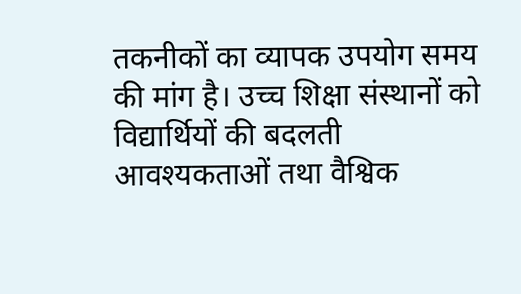तकनीकों का व्यापक उपयोग समय की मांग है। उच्च शिक्षा संस्थानों को विद्यार्थियों की बदलती आवश्यकताओं तथा वैश्विक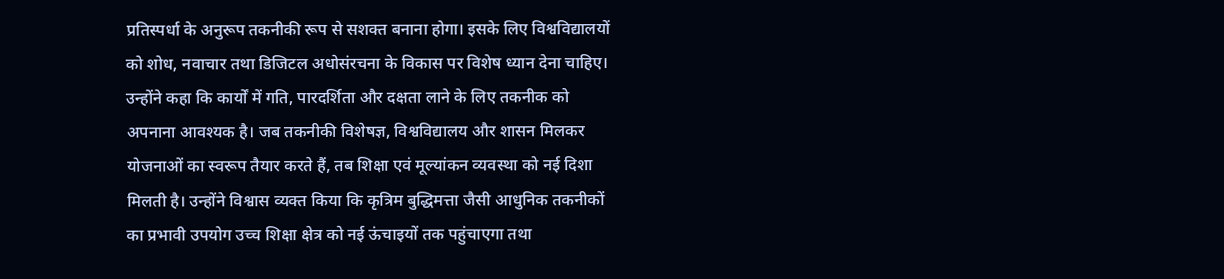प्रतिस्पर्धा के अनुरूप तकनीकी रूप से सशक्त बनाना होगा। इसके लिए विश्वविद्यालयों को शोध, नवाचार तथा डिजिटल अधोसंरचना के विकास पर विशेष ध्यान देना चाहिए। उन्होंने कहा कि कार्यों में गति, पारदर्शिता और दक्षता लाने के लिए तकनीक को अपनाना आवश्यक है। जब तकनीकी विशेषज्ञ, विश्वविद्यालय और शासन मिलकर योजनाओं का स्वरूप तैयार करते हैं, तब शिक्षा एवं मूल्यांकन व्यवस्था को नई दिशा मिलती है। उन्होंने विश्वास व्यक्त किया कि कृत्रिम बुद्धिमत्ता जैसी आधुनिक तकनीकों का प्रभावी उपयोग उच्च शिक्षा क्षेत्र को नई ऊंचाइयों तक पहुंचाएगा तथा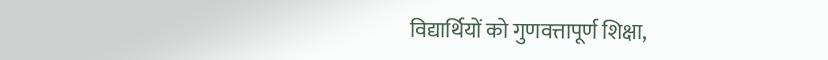विद्यार्थियों को गुणवत्तापूर्ण शिक्षा,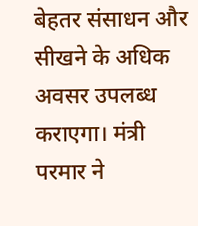बेहतर संसाधन और सीखने के अधिक अवसर उपलब्ध कराएगा। मंत्री परमार ने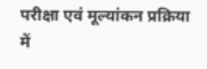परीक्षा एवं मूल्यांकन प्रक्रिया में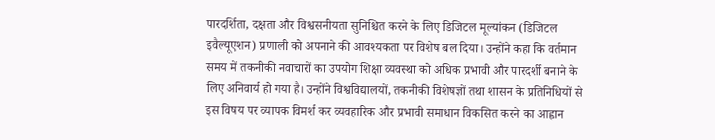पारदर्शिता, दक्षता और विश्वसनीयता सुनिश्चित करने के लिए डिजिटल मूल्यांकन (डिजिटल इवैल्यूएशन) प्रणाली को अपनाने की आवश्यकता पर विशेष बल दिया। उन्होंने कहा कि वर्तमान समय में तकनीकी नवाचारों का उपयोग शिक्षा व्यवस्था को अधिक प्रभावी और पारदर्शी बनाने के लिए अनिवार्य हो गया है। उन्होंने विश्वविद्यालयों, तकनीकी विशेषज्ञों तथा शासन के प्रतिनिधियों से इस विषय पर व्यापक विमर्श कर व्यवहारिक और प्रभावी समाधान विकसित करने का आह्वान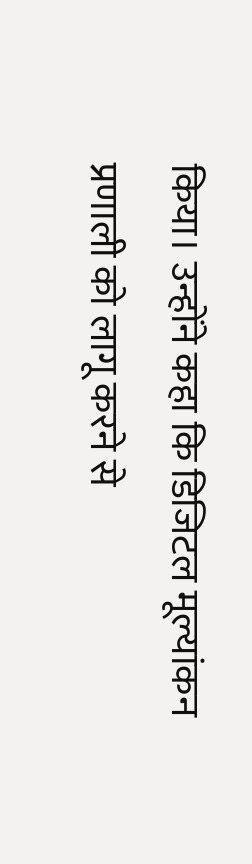किया। उन्होंने कहा कि डिजिटल मूल्यांकन प्रणाली को लागू करने से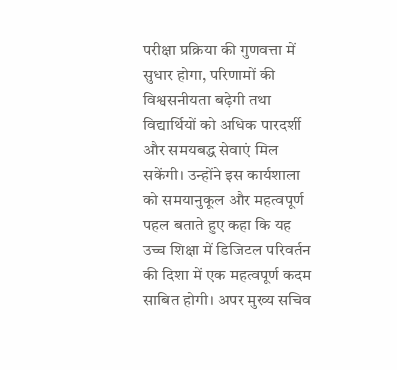परीक्षा प्रक्रिया की गुणवत्ता में सुधार होगा, परिणामों की विश्वसनीयता बढ़ेगी तथा विद्यार्थियों को अधिक पारदर्शी और समयबद्ध सेवाएं मिल सकेंगी। उन्होंने इस कार्यशाला को समयानुकूल और महत्वपूर्ण पहल बताते हुए कहा कि यह उच्च शिक्षा में डिजिटल परिवर्तन की दिशा में एक महत्वपूर्ण कदम साबित होगी। अपर मुख्य सचिव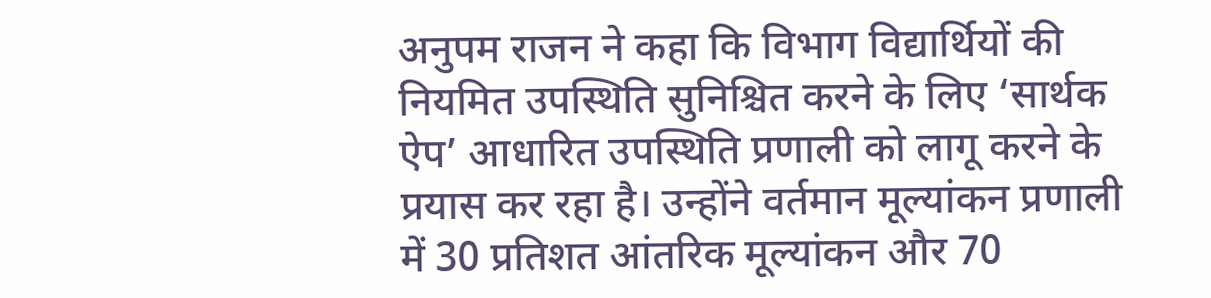अनुपम राजन ने कहा कि विभाग विद्यार्थियों की नियमित उपस्थिति सुनिश्चित करने के लिए ‘सार्थक ऐप’ आधारित उपस्थिति प्रणाली को लागू करने के प्रयास कर रहा है। उन्होंने वर्तमान मूल्यांकन प्रणाली में 30 प्रतिशत आंतरिक मूल्यांकन और 70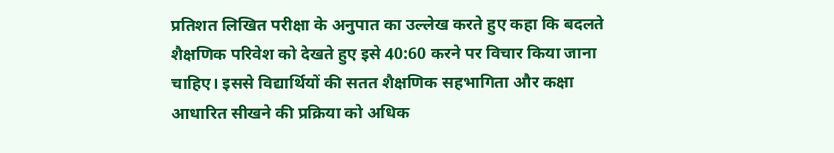प्रतिशत लिखित परीक्षा के अनुपात का उल्लेख करते हुए कहा कि बदलते शैक्षणिक परिवेश को देखते हुए इसे 40:60 करने पर विचार किया जाना चाहिए। इससे विद्यार्थियों की सतत शैक्षणिक सहभागिता और कक्षा आधारित सीखने की प्रक्रिया को अधिक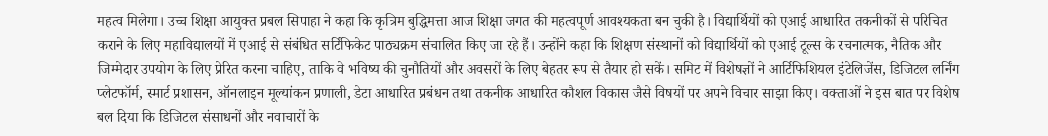महत्व मिलेगा। उच्च शिक्षा आयुक्त प्रबल सिपाहा ने कहा कि कृत्रिम बुद्धिमत्ता आज शिक्षा जगत की महत्वपूर्ण आवश्यकता बन चुकी है। विद्यार्थियों को एआई आधारित तकनीकों से परिचित कराने के लिए महाविद्यालयों में एआई से संबंधित सर्टिफिकेट पाठ्यक्रम संचालित किए जा रहे हैं। उन्होंने कहा कि शिक्षण संस्थानों को विद्यार्थियों को एआई टूल्स के रचनात्मक, नैतिक और जिम्मेदार उपयोग के लिए प्रेरित करना चाहिए, ताकि वे भविष्य की चुनौतियों और अवसरों के लिए बेहतर रूप से तैयार हो सकें। समिट में विशेषज्ञों ने आर्टिफिशियल इंटेलिजेंस, डिजिटल लर्निंग प्लेटफॉर्म, स्मार्ट प्रशासन, ऑनलाइन मूल्यांकन प्रणाली, डेटा आधारित प्रबंधन तथा तकनीक आधारित कौशल विकास जैसे विषयों पर अपने विचार साझा किए। वक्ताओं ने इस बात पर विशेष बल दिया कि डिजिटल संसाधनों और नवाचारों के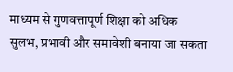माध्यम से गुणवत्तापूर्ण शिक्षा को अधिक सुलभ, प्रभावी और समावेशी बनाया जा सकता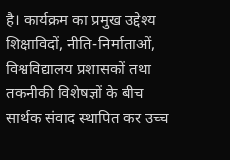है। कार्यक्रम का प्रमुख उद्देश्य शिक्षाविदों, नीति-निर्माताओं, विश्वविद्यालय प्रशासकों तथा तकनीकी विशेषज्ञों के बीच सार्थक संवाद स्थापित कर उच्च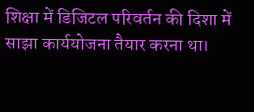शिक्षा में डिजिटल परिवर्तन की दिशा में साझा कार्ययोजना तैयार करना था।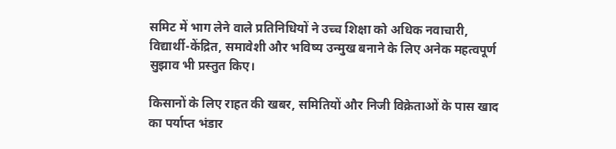समिट में भाग लेने वाले प्रतिनिधियों ने उच्च शिक्षा को अधिक नवाचारी, विद्यार्थी-केंद्रित, समावेशी और भविष्य उन्मुख बनाने के लिए अनेक महत्वपूर्ण सुझाव भी प्रस्तुत किए।

किसानों के लिए राहत की खबर, समितियों और निजी विक्रेताओं के पास खाद का पर्याप्त भंडार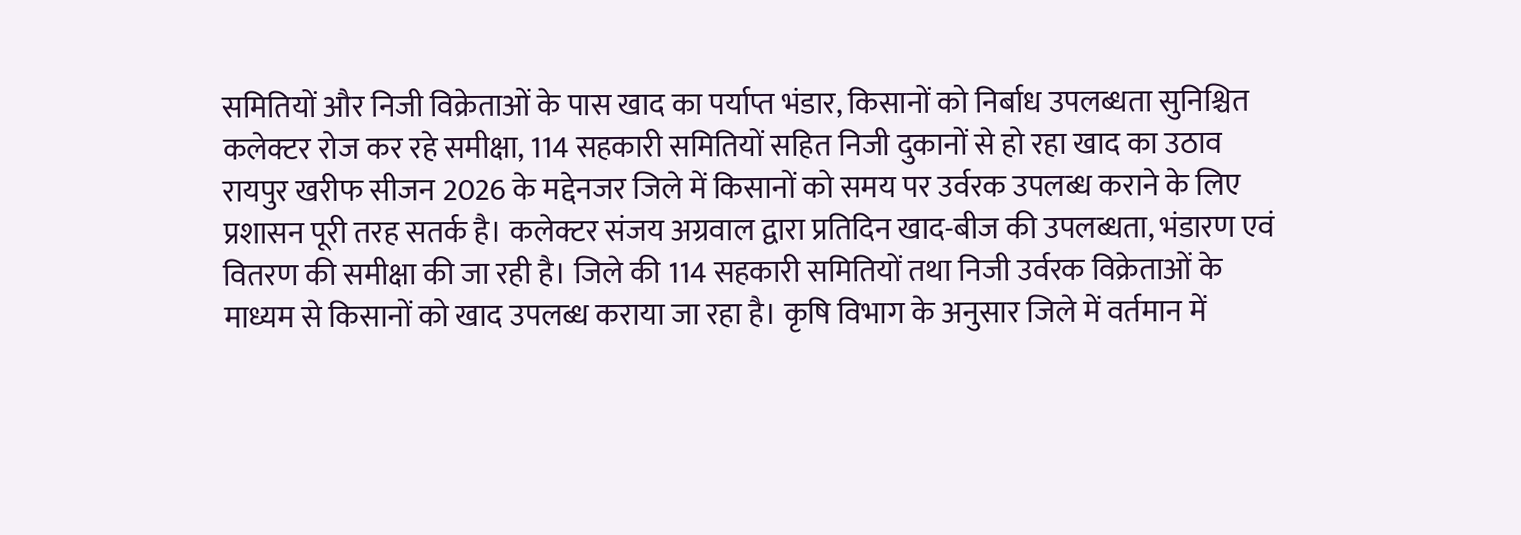समितियों और निजी विक्रेताओं के पास खाद का पर्याप्त भंडार, किसानों को निर्बाध उपलब्धता सुनिश्चित कलेक्टर रोज कर रहे समीक्षा, 114 सहकारी समितियों सहित निजी दुकानों से हो रहा खाद का उठाव रायपुर खरीफ सीजन 2026 के मद्देनजर जिले में किसानों को समय पर उर्वरक उपलब्ध कराने के लिए प्रशासन पूरी तरह सतर्क है। कलेक्टर संजय अग्रवाल द्वारा प्रतिदिन खाद-बीज की उपलब्धता, भंडारण एवं वितरण की समीक्षा की जा रही है। जिले की 114 सहकारी समितियों तथा निजी उर्वरक विक्रेताओं के माध्यम से किसानों को खाद उपलब्ध कराया जा रहा है। कृषि विभाग के अनुसार जिले में वर्तमान में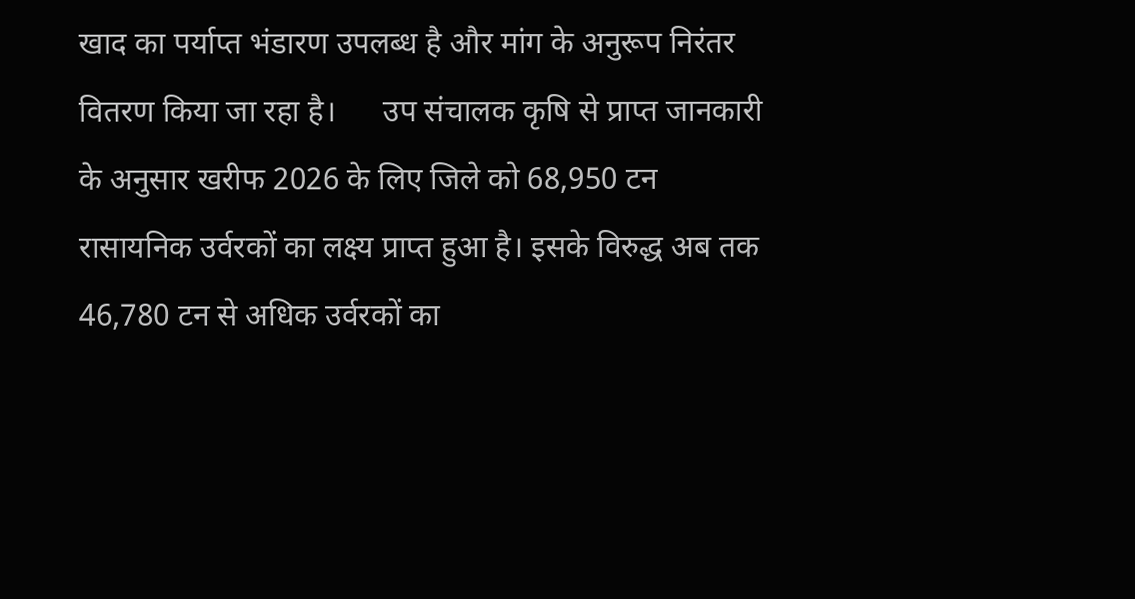खाद का पर्याप्त भंडारण उपलब्ध है और मांग के अनुरूप निरंतर वितरण किया जा रहा है।      उप संचालक कृषि से प्राप्त जानकारी के अनुसार खरीफ 2026 के लिए जिले को 68,950 टन रासायनिक उर्वरकों का लक्ष्य प्राप्त हुआ है। इसके विरुद्ध अब तक 46,780 टन से अधिक उर्वरकों का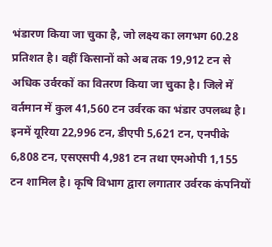भंडारण किया जा चुका है, जो लक्ष्य का लगभग 60.28 प्रतिशत है। वहीं किसानों को अब तक 19,912 टन से अधिक उर्वरकों का वितरण किया जा चुका है। जिले में वर्तमान में कुल 41,560 टन उर्वरक का भंडार उपलब्ध है। इनमें यूरिया 22,996 टन, डीएपी 5,621 टन, एनपीके 6,808 टन, एसएसपी 4,981 टन तथा एमओपी 1,155 टन शामिल है। कृषि विभाग द्वारा लगातार उर्वरक कंपनियों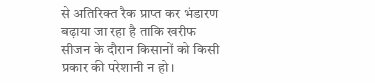से अतिरिक्त रैक प्राप्त कर भंडारण बढ़ाया जा रहा है ताकि खरीफ सीजन के दौरान किसानों को किसी प्रकार की परेशानी न हो।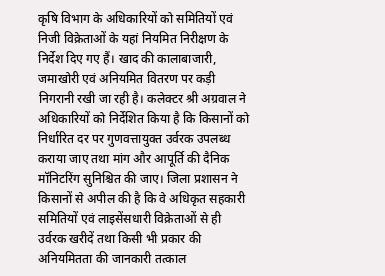कृषि विभाग के अधिकारियों को समितियों एवं निजी विक्रेताओं के यहां नियमित निरीक्षण के निर्देश दिए गए हैं। खाद की कालाबाजारी, जमाखोरी एवं अनियमित वितरण पर कड़ी निगरानी रखी जा रही है। कलेक्टर श्री अग्रवाल ने अधिकारियों को निर्देशित किया है कि किसानों को निर्धारित दर पर गुणवत्तायुक्त उर्वरक उपलब्ध कराया जाए तथा मांग और आपूर्ति की दैनिक मॉनिटरिंग सुनिश्चित की जाए। जिला प्रशासन ने किसानों से अपील की है कि वे अधिकृत सहकारी समितियों एवं लाइसेंसधारी विक्रेताओं से ही उर्वरक खरीदें तथा किसी भी प्रकार की अनियमितता की जानकारी तत्काल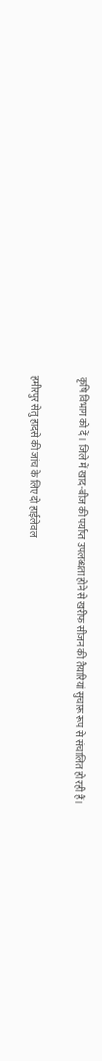कृषि विभाग को दें। जिले में खाद-बीज की पर्याप्त उपलब्धता होने से खरीफ सीजन की तैयारियां सुचारू रूप से संचालित हो रही हैं।

हमीरपुर सेतु हादसे की जांच के लिए दो हाईलेवल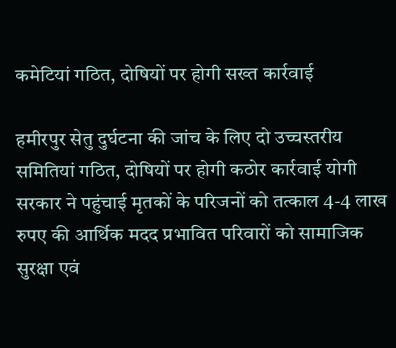कमेटियां गठित, दोषियों पर होगी सख्त कार्रवाई

हमीरपुर सेतु दुर्घटना की जांच के लिए दो उच्चस्तरीय समितियां गठित, दोषियों पर होगी कठोर कार्रवाई योगी सरकार ने पहुंचाई मृतकों के परिजनों को तत्काल 4-4 लाख रुपए की आर्थिक मदद प्रभावित परिवारों को सामाजिक सुरक्षा एवं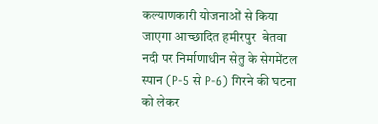कल्याणकारी योजनाओं से किया जाएगा आच्छादित हमीरपुर  बेतवा नदी पर निर्माणाधीन सेतु के सेगमेंटल स्पान (P-5 से P-6) गिरने की घटना को लेकर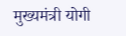मुख्यमंत्री योगी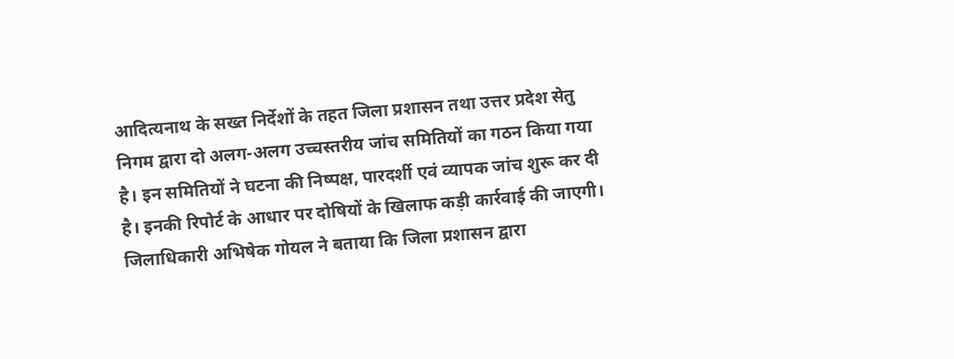आदित्यनाथ के सख्त निर्देशों के तहत जिला प्रशासन तथा उत्तर प्रदेश सेतु निगम द्वारा दो अलग-अलग उच्चस्तरीय जांच समितियों का गठन किया गया है। इन समितियों ने घटना की निष्पक्ष, पारदर्शी एवं व्यापक जांच शुरू कर दी है। इनकी रिपोर्ट के आधार पर दोषियों के खिलाफ कड़ी कार्रवाई की जाएगी। जिलाधिकारी अभिषेक गोयल ने बताया कि जिला प्रशासन द्वारा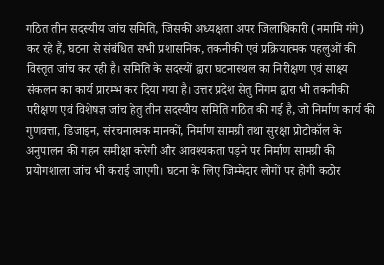गठित तीन सदस्यीय जांच समिति, जिसकी अध्यक्षता अपर जिलाधिकारी (नमामि गंगे) कर रहे हैं, घटना से संबंधित सभी प्रशासनिक, तकनीकी एवं प्रक्रियात्मक पहलुओं की विस्तृत जांच कर रही है। समिति के सदस्यों द्वारा घटनास्थल का निरीक्षण एवं साक्ष्य संकलन का कार्य प्रारम्भ कर दिया गया है। उत्तर प्रदेश सेतु निगम द्वारा भी तकनीकी परीक्षण एवं विशेषज्ञ जांच हेतु तीन सदस्यीय समिति गठित की गई है, जो निर्माण कार्य की गुणवत्ता, डिजाइन, संरचनात्मक मानकों, निर्माण सामग्री तथा सुरक्षा प्रोटोकॉल के अनुपालन की गहन समीक्षा करेगी और आवश्यकता पड़ने पर निर्माण सामग्री की प्रयोगशाला जांच भी कराई जाएगी। घटना के लिए जिम्मेदार लोगों पर होगी कठोर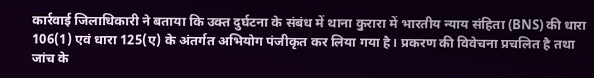कार्रवाई जिलाधिकारी ने बताया कि उक्त दुर्घटना के संबंध में थाना कुरारा में भारतीय न्याय संहिता (BNS) की धारा 106(1) एवं धारा 125(ए) के अंतर्गत अभियोग पंजीकृत कर लिया गया है। प्रकरण की विवेचना प्रचलित है तथा जांच के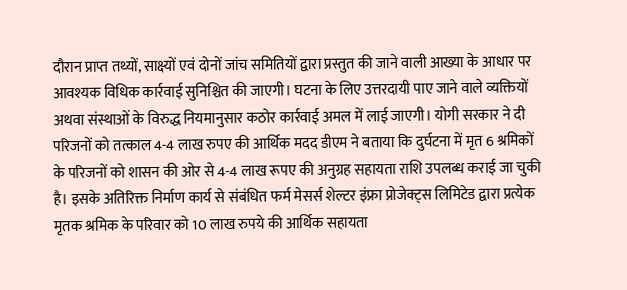दौरान प्राप्त तथ्यों, साक्ष्यों एवं दोनों जांच समितियों द्वारा प्रस्तुत की जाने वाली आख्या के आधार पर आवश्यक विधिक कार्रवाई सुनिश्चित की जाएगी। घटना के लिए उत्तरदायी पाए जाने वाले व्यक्तियों अथवा संस्थाओं के विरुद्ध नियमानुसार कठोर कार्रवाई अमल में लाई जाएगी। योगी सरकार ने दी परिजनों को तत्काल 4-4 लाख रुपए की आर्थिक मदद डीएम ने बताया कि दुर्घटना में मृत 6 श्रमिकों के परिजनों को शासन की ओर से 4-4 लाख रूपए की अनुग्रह सहायता राशि उपलब्ध कराई जा चुकी है। इसके अतिरिक्त निर्माण कार्य से संबंधित फर्म मेसर्स शेल्टर इंफ्रा प्रोजेक्ट्स लिमिटेड द्वारा प्रत्येक मृतक श्रमिक के परिवार को 10 लाख रुपये की आर्थिक सहायता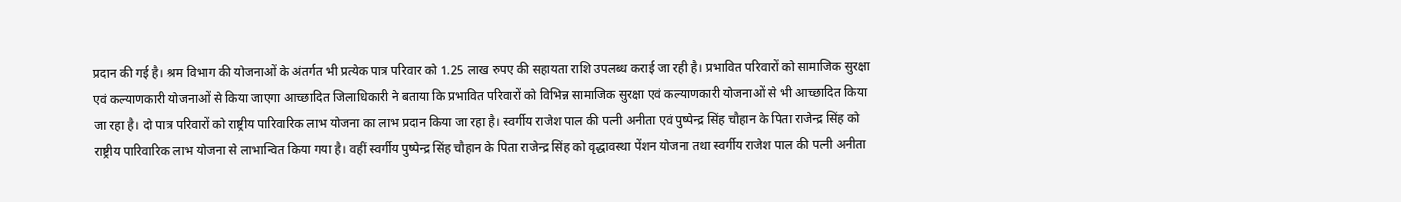प्रदान की गई है। श्रम विभाग की योजनाओं के अंतर्गत भी प्रत्येक पात्र परिवार को 1.25 लाख रुपए की सहायता राशि उपलब्ध कराई जा रही है। प्रभावित परिवारों को सामाजिक सुरक्षा एवं कल्याणकारी योजनाओं से किया जाएगा आच्छादित जिलाधिकारी ने बताया कि प्रभावित परिवारों को विभिन्न सामाजिक सुरक्षा एवं कल्याणकारी योजनाओं से भी आच्छादित किया जा रहा है। दो पात्र परिवारों को राष्ट्रीय पारिवारिक लाभ योजना का लाभ प्रदान किया जा रहा है। स्वर्गीय राजेश पाल की पत्नी अनीता एवं पुष्पेन्द्र सिंह चौहान के पिता राजेन्द्र सिंह को राष्ट्रीय पारिवारिक लाभ योजना से लाभान्वित किया गया है। वहीं स्वर्गीय पुष्पेन्द्र सिंह चौहान के पिता राजेन्द्र सिंह को वृद्धावस्था पेंशन योजना तथा स्वर्गीय राजेश पाल की पत्नी अनीता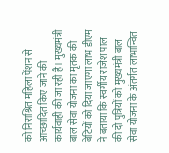को निराश्रित महिला पेंशन से आच्छादित किए जाने की कार्यवाही की जा रही है। मुख्यमंत्री बाल सेवा योजना का मृतक की बेटियों को दिया जाएगा लाभ डीएम ने बताया कि स्वर्गीय राजेश पाल की दो पुत्रियों को मुख्यमंत्री बाल सेवा योजना के अंतर्गत लाभान्वित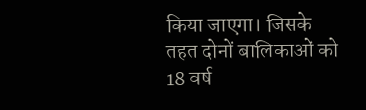किया जाएगा। जिसके तहत दोनों बालिकाओं को 18 वर्ष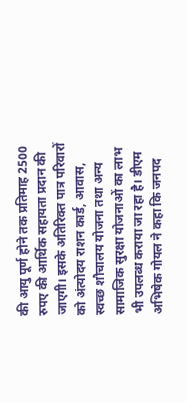की आयु पूर्ण होने तक प्रतिमाह 2500 रुपए की आर्थिक सहायता प्रदान की जाएगी। इसके अतिरिक्त पात्र परिवारों को अंत्योदय राशन कार्ड, आवास, स्वच्छ शौचालय योजना तथा अन्य सामाजिक सुरक्षा योजनाओं का लाभ भी उपलब्ध कराया जा रहा है। डीएम अभिषेक गोयल ने कहा कि जनपद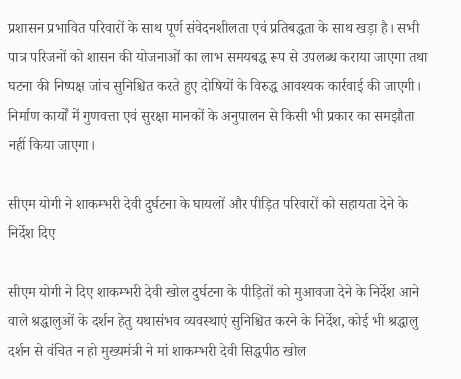प्रशासन प्रभावित परिवारों के साथ पूर्ण संवेदनशीलता एवं प्रतिबद्धता के साथ खड़ा है। सभी पात्र परिजनों को शासन की योजनाओं का लाभ समयबद्ध रूप से उपलब्ध कराया जाएगा तथा घटना की निष्पक्ष जांच सुनिश्चित करते हुए दोषियों के विरुद्ध आवश्यक कार्रवाई की जाएगी। निर्माण कार्यों में गुणवत्ता एवं सुरक्षा मानकों के अनुपालन से किसी भी प्रकार का समझौता नहीं किया जाएगा।

सीएम योगी ने शाकम्भरी देवी दुर्घटना के घायलों और पीड़ित परिवारों को सहायता देने के निर्देश दिए

सीएम योगी ने दिए शाकम्भरी देवी खोल दुर्घटना के पीड़ितों को मुआवजा देने के निर्देश आने वाले श्रद्धालुओं के दर्शन हेतु यथासंभव व्यवस्थाएं सुनिश्चित करने के निर्देश, कोई भी श्रद्धालु दर्शन से वंचित न हो मुख्यमंत्री ने मां शाकम्भरी देवी सिद्धपीठ खोल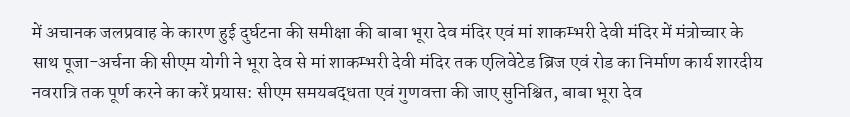में अचानक जलप्रवाह के कारण हुई दुर्घटना की समीक्षा की बाबा भूरा देव मंदिर एवं मां शाकम्भरी देवी मंदिर में मंत्रोच्चार के साथ पूजा-अर्चना की सीएम योगी ने भूरा देव से मां शाकम्भरी देवी मंदिर तक एलिवेटेड ब्रिज एवं रोड का निर्माण कार्य शारदीय नवरात्रि तक पूर्ण करने का करें प्रयास: सीएम समयबद्धता एवं गुणवत्ता की जाए सुनिश्चित, बाबा भूरा देव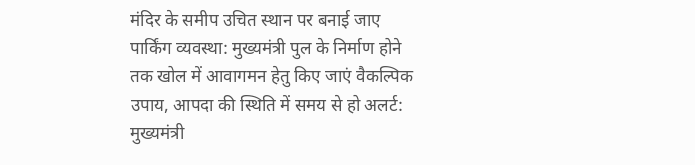मंदिर के समीप उचित स्थान पर बनाई जाए पार्किंग व्यवस्था: मुख्यमंत्री पुल के निर्माण होने तक खोल में आवागमन हेतु किए जाएं वैकल्पिक उपाय, आपदा की स्थिति में समय से हो अलर्ट: मुख्यमंत्री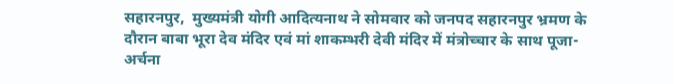सहारनपुर,  मुख्यमंत्री योगी आदित्यनाथ ने सोमवार को जनपद सहारनपुर भ्रमण के दौरान बाबा भूरा देव मंदिर एवं मां शाकम्भरी देवी मंदिर में मंत्रोच्चार के साथ पूजा-अर्चना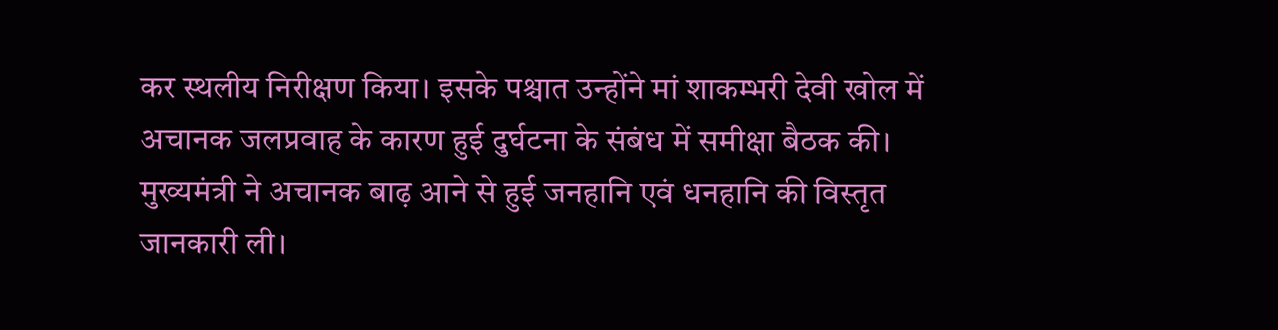कर स्थलीय निरीक्षण किया। इसके पश्चात उन्होंने मां शाकम्भरी देवी खोल में अचानक जलप्रवाह के कारण हुई दुर्घटना के संबंध में समीक्षा बैठक की। मुख्यमंत्री ने अचानक बाढ़ आने से हुई जनहानि एवं धनहानि की विस्तृत जानकारी ली।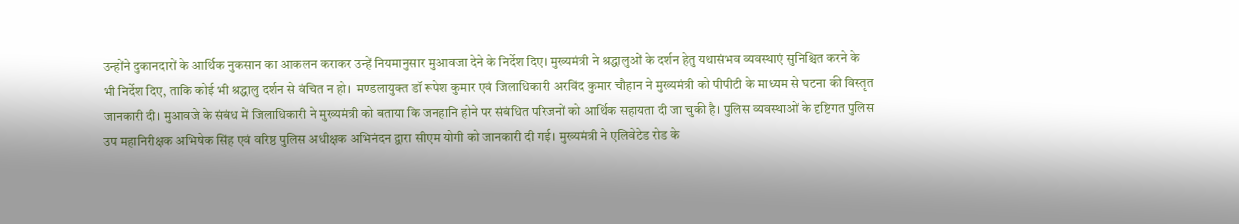उन्होंने दुकानदारों के आर्थिक नुकसान का आकलन कराकर उन्हें नियमानुसार मुआवजा देने के निर्देश दिए। मुख्यमंत्री ने श्रद्धालुओं के दर्शन हेतु यथासंभव व्यवस्थाएं सुनिश्चित करने के भी निर्देश दिए, ताकि कोई भी श्रद्धालु दर्शन से वंचित न हो।  मण्डलायुक्त डॉ रूपेश कुमार एवं जिलाधिकारी अरविंद कुमार चौहान ने मुख्यमंत्री को पीपीटी के माध्यम से घटना की विस्तृत जानकारी दी। मुआवजे के संबंध में जिलाधिकारी ने मुख्यमंत्री को बताया कि जनहानि होने पर संबंधित परिजनों को आर्थिक सहायता दी जा चुकी है। पुलिस व्यवस्थाओं के दृष्टिगत पुलिस उप महानिरीक्षक अभिषेक सिंह एवं वरिष्ठ पुलिस अधीक्षक अभिनंदन द्वारा सीएम योगी को जानकारी दी गई। मुख्यमंत्री ने एलिवेटेड रोड के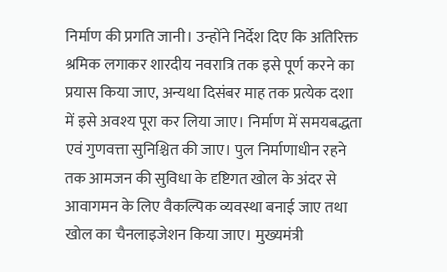निर्माण की प्रगति जानी। उन्होंने निर्देश दिए कि अतिरिक्त श्रमिक लगाकर शारदीय नवरात्रि तक इसे पूर्ण करने का प्रयास किया जाए, अन्यथा दिसंबर माह तक प्रत्येक दशा में इसे अवश्य पूरा कर लिया जाए। निर्माण में समयबद्धता एवं गुणवत्ता सुनिश्चित की जाए। पुल निर्माणाधीन रहने तक आमजन की सुविधा के दृष्टिगत खोल के अंदर से आवागमन के लिए वैकल्पिक व्यवस्था बनाई जाए तथा खोल का चैनलाइजेशन किया जाए। मुख्यमंत्री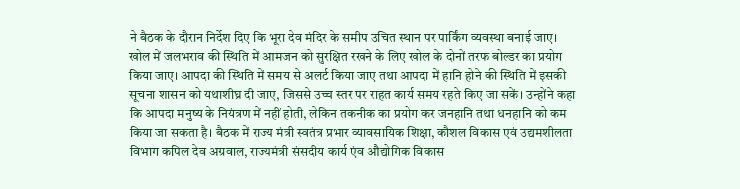ने बैठक के दौरान निर्देश दिए कि भूरा देव मंदिर के समीप उचित स्थान पर पार्किंग व्यवस्था बनाई जाए। खोल में जलभराव की स्थिति में आमजन को सुरक्षित रखने के लिए खोल के दोनों तरफ बोल्डर का प्रयोग किया जाए। आपदा की स्थिति में समय से अलर्ट किया जाए तथा आपदा में हानि होने की स्थिति में इसकी सूचना शासन को यथाशीघ्र दी जाए, जिससे उच्च स्तर पर राहत कार्य समय रहते किए जा सकें। उन्होंने कहा कि आपदा मनुष्य के नियंत्रण में नहीं होती, लेकिन तकनीक का प्रयोग कर जनहानि तथा धनहानि को कम किया जा सकता है। बैठक में राज्य मंत्री स्वतंत्र प्रभार व्यावसायिक शिक्षा, कौशल विकास एवं उद्यमशीलता विभाग कपिल देव अग्रवाल, राज्यमंत्री संसदीय कार्य एंव औद्योगिक विकास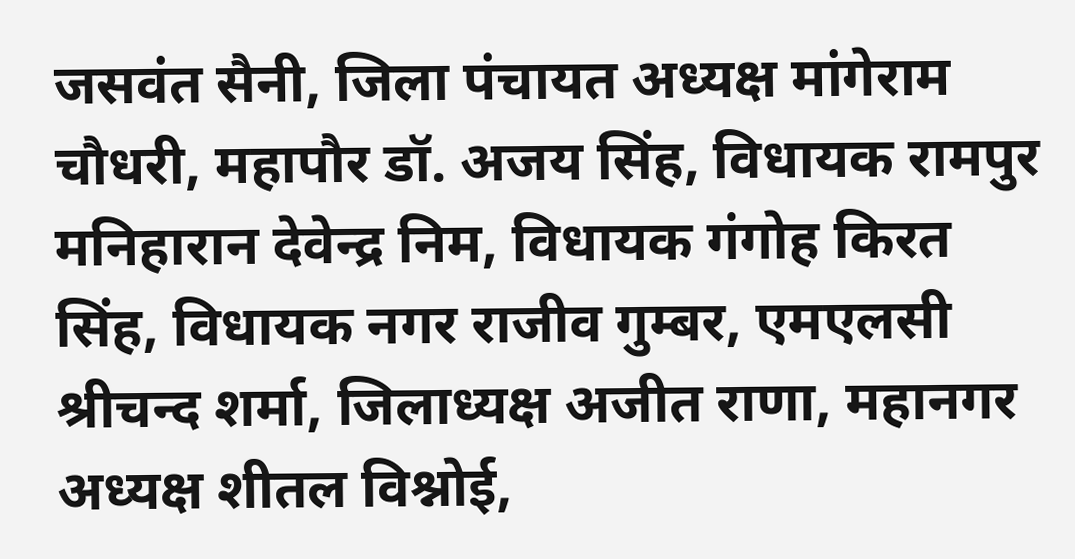जसवंत सैनी, जिला पंचायत अध्यक्ष मांगेराम चौधरी, महापौर डॉ. अजय सिंह, विधायक रामपुर मनिहारान देवेन्द्र निम, विधायक गंगोह किरत सिंह, विधायक नगर राजीव गुम्बर, एमएलसी श्रीचन्द शर्मा, जिलाध्यक्ष अजीत राणा, महानगर अध्यक्ष शीतल विश्नोई,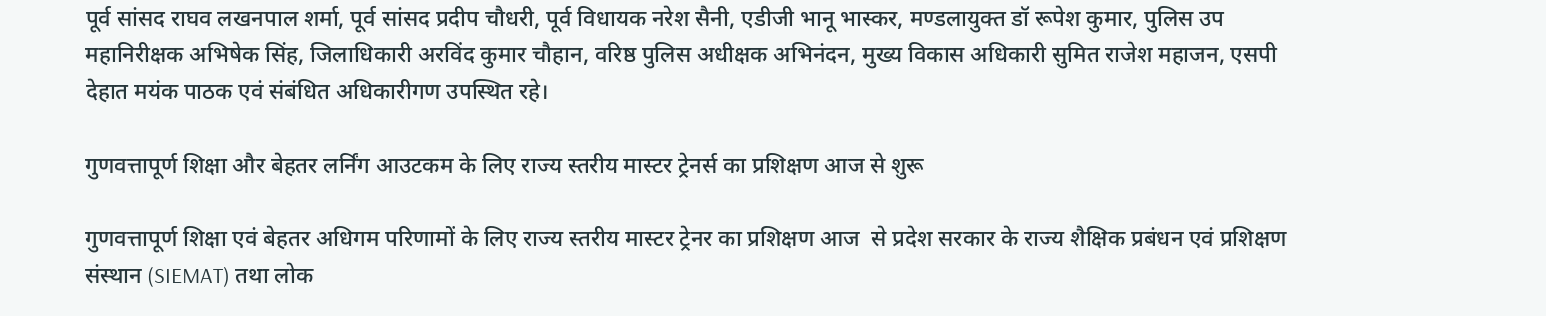पूर्व सांसद राघव लखनपाल शर्मा, पूर्व सांसद प्रदीप चौधरी, पूर्व विधायक नरेश सैनी, एडीजी भानू भास्कर, मण्डलायुक्त डॉ रूपेश कुमार, पुलिस उप महानिरीक्षक अभिषेक सिंह, जिलाधिकारी अरविंद कुमार चौहान, वरिष्ठ पुलिस अधीक्षक अभिनंदन, मुख्य विकास अधिकारी सुमित राजेश महाजन, एसपी देहात मयंक पाठक एवं संबंधित अधिकारीगण उपस्थित रहे।

गुणवत्तापूर्ण शिक्षा और बेहतर लर्निंग आउटकम के लिए राज्य स्तरीय मास्टर ट्रेनर्स का प्रशिक्षण आज से शुरू

गुणवत्तापूर्ण शिक्षा एवं बेहतर अधिगम परिणामों के लिए राज्य स्तरीय मास्टर ट्रेनर का प्रशिक्षण आज  से प्रदेश सरकार के राज्य शैक्षिक प्रबंधन एवं प्रशिक्षण संस्थान (SIEMAT) तथा लोक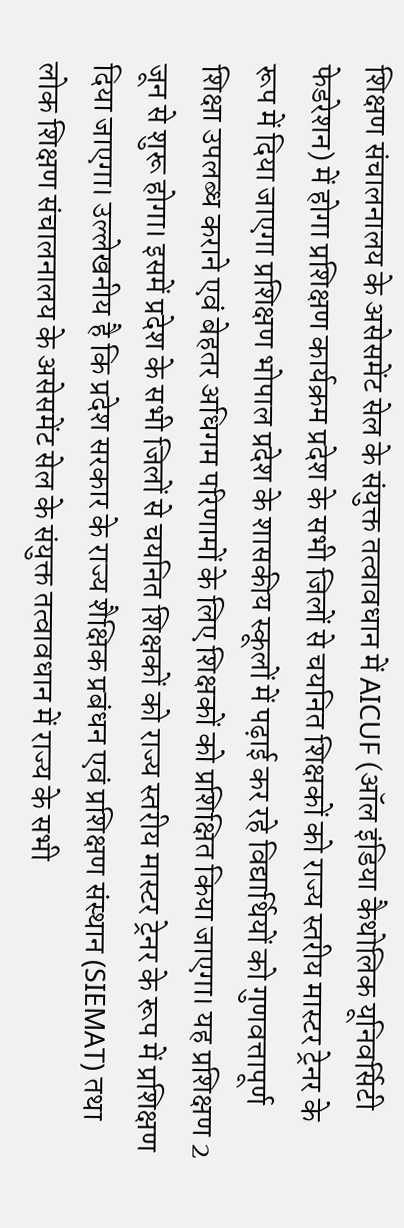शिक्षण संचालनालय के असेसमेंट सेल के संयुक्त तत्वावधान में AICUF (ऑल इंडिया कैथोलिक यूनिवर्सिटी फेडरेशन) में होगा प्रशिक्षण कार्यक्रम प्रदेश के सभी जिलों से चयनित शिक्षकों को राज्य स्तरीय मास्टर ट्रेनर के रूप में दिया जाएगा प्रशिक्षण भोपाल प्रदेश के शासकीय स्‍कूलों में पढ़ाई कर रहे व‍िद्यार्थियों को गुणवत्तापूर्ण शिक्षा उपलब्ध कराने एवं बेहतर अधिगम परिणामों के लिए शिक्षकों को प्रशिक्षित किया जाएगा। यह प्रशिक्षण 2 जून से शुरू होगा। इसमें प्रदेश के सभी जिलों से चयनित शिक्षकों को राज्य स्तरीय मास्टर ट्रेनर के रूप में प्रशिक्षण दिया जाएगा। उल्लेखनीय है कि प्रदेश सरकार के राज्य शैक्षिक प्रबंधन एवं प्रशिक्षण संस्थान (SIEMAT) तथा लोक शिक्षण संचालनालय के असेसमेंट सेल के संयुक्त तत्वावधान में राज्य के सभी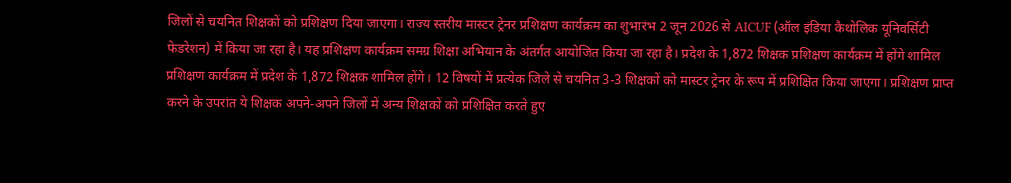जिलों से चयनित शिक्षकों को प्रशिक्षण दिया जाएगा। राज्य स्तरीय मास्टर ट्रेनर प्रशिक्षण कार्यक्रम का शुभारंभ 2 जून 2026 से AICUF (ऑल इंडिया कैथोलिक यूनिवर्सिटी फेडरेशन) में किया जा रहा है। यह प्रशिक्षण कार्यक्रम समग्र शिक्षा अभियान के अंतर्गत आयोजित किया जा रहा है। प्रदेश के 1,872 शिक्षक प्रशिक्षण कार्यक्रम में होंगे शामिल प्रशिक्षण कार्यक्रम में प्रदेश के 1,872 शिक्षक शामिल होंगे। 12 विषयों में प्रत्येक जिले से चयनित 3-3 शिक्षकों को मास्टर ट्रेनर के रूप में प्रशिक्षित किया जाएगा। प्रशिक्षण प्राप्त करने के उपरांत ये शिक्षक अपने-अपने जिलों में अन्य शिक्षकों को प्रशिक्षित करते हुए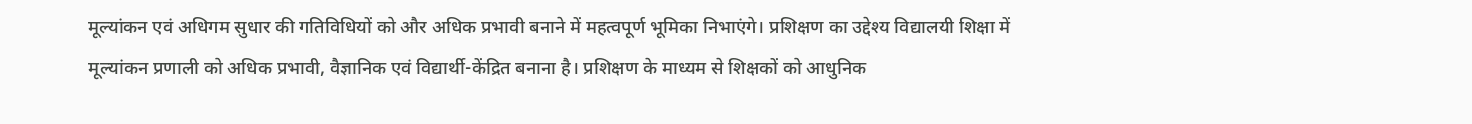मूल्यांकन एवं अधिगम सुधार की गतिविधियों को और अधिक प्रभावी बनाने में महत्वपूर्ण भूमिका निभाएंगे। प्रशिक्षण का उद्देश्य विद्यालयी शिक्षा में मूल्यांकन प्रणाली को अधिक प्रभावी, वैज्ञानिक एवं विद्यार्थी-केंद्रित बनाना है। प्रशिक्षण के माध्यम से शिक्षकों को आधुनिक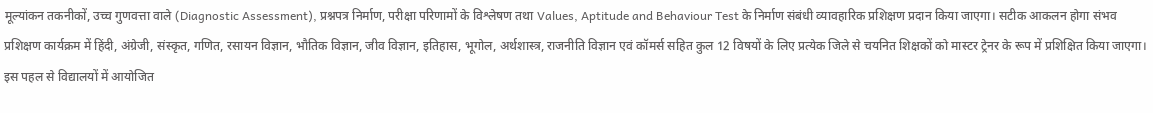मूल्यांकन तकनीकों, उच्च गुणवत्ता वाले (Diagnostic Assessment), प्रश्नपत्र निर्माण, परीक्षा परिणामों के विश्लेषण तथा Values, Aptitude and Behaviour Test के निर्माण संबंधी व्यावहारिक प्रशिक्षण प्रदान किया जाएगा। सटीक आकलन होगा संभव प्रशिक्षण कार्यक्रम में हिंदी, अंग्रेजी, संस्कृत, गणित, रसायन विज्ञान, भौतिक विज्ञान, जीव विज्ञान, इतिहास, भूगोल, अर्थशास्त्र, राजनीति विज्ञान एवं कॉमर्स सहित कुल 12 विषयों के लिए प्रत्येक जिले से चयनित शिक्षकों को मास्टर ट्रेनर के रूप में प्रशिक्षित किया जाएगा। इस पहल से विद्यालयों में आयोजित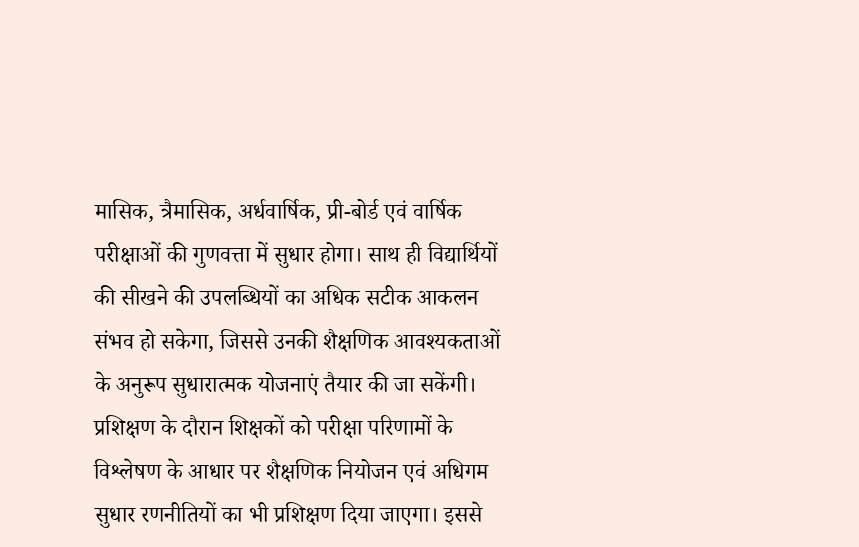मासिक, त्रैमासिक, अर्धवार्षिक, प्री-बोर्ड एवं वार्षिक परीक्षाओं की गुणवत्ता में सुधार होगा। साथ ही विद्यार्थियों की सीखने की उपलब्धियों का अधिक सटीक आकलन संभव हो सकेगा, जिससे उनकी शैक्षणिक आवश्यकताओं के अनुरूप सुधारात्मक योजनाएं तैयार की जा सकेंगी। प्रशिक्षण के दौरान शिक्षकों को परीक्षा परिणामों के विश्लेषण के आधार पर शैक्षणिक नियोजन एवं अधिगम सुधार रणनीतियों का भी प्रशिक्षण दिया जाएगा। इससे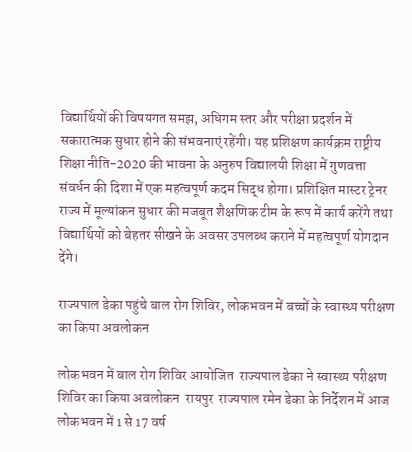विद्यार्थियों की विषयगत समझ, अधिगम स्तर और परीक्षा प्रदर्शन में सकारात्मक सुधार होने की संभवनाएं रहेंगी। यह प्रशिक्षण कार्यक्रम राष्ट्रीय शिक्षा नीति-2020 की भावना के अनुरुप विद्यालयी शिक्षा में गुणवत्ता संवर्धन की दिशा में एक महत्वपूर्ण कदम सिद्ध होगा। प्रशिक्षित मास्टर ट्रेनर राज्य में मूल्यांकन सुधार की मजबूत शैक्षणिक टीम के रूप में कार्य करेंगे तथा विद्यार्थियों को बेहतर सीखने के अवसर उपलब्ध कराने में महत्वपूर्ण योगदान देंगे।

राज्यपाल डेका पहुंचे बाल रोग शिविर, लोकभवन में बच्चों के स्वास्थ्य परीक्षण का किया अवलोकन

लोकभवन में बाल रोग शिविर आयोजित  राज्यपाल डेका ने स्वास्थ्य परीक्षण शिविर का किया अवलोकन  रायपुर  राज्यपाल रमेन डेका के निर्देशन में आज लोकभवन में 1 से 17 वर्ष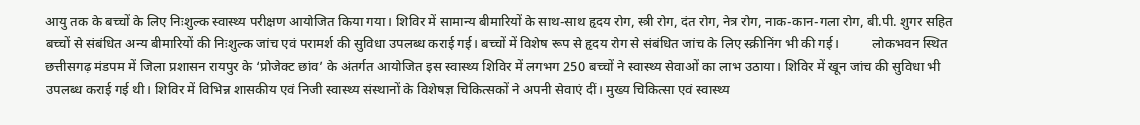आयु तक के बच्चों के लिए निःशुल्क स्वास्थ्य परीक्षण आयोजित किया गया। शिविर में सामान्य बीमारियों के साथ-साथ हृदय रोग, स्त्री रोग, दंत रोग, नेत्र रोग, नाक-कान-गला रोग, बी.पी. शुगर सहित बच्चों से संबंधित अन्य बीमारियों की निःशुल्क जांच एवं परामर्श की सुविधा उपलब्ध कराई गई। बच्चों में विशेष रूप से हृदय रोग से संबंधित जांच के लिए स्क्रीनिंग भी की गई।          लोकभवन स्थित छत्तीसगढ़ मंडपम में जिला प्रशासन रायपुर के ‘प्रोजेक्ट छांव’ के अंतर्गत आयोजित इस स्वास्थ्य शिविर में लगभग 250 बच्चों ने स्वास्थ्य सेवाओं का लाभ उठाया। शिविर में खून जांच की सुविधा भी उपलब्ध कराई गई थी। शिविर में विभिन्न शासकीय एवं निजी स्वास्थ्य संस्थानों के विशेषज्ञ चिकित्सकों ने अपनी सेवाएं दीं। मुख्य चिकित्सा एवं स्वास्थ्य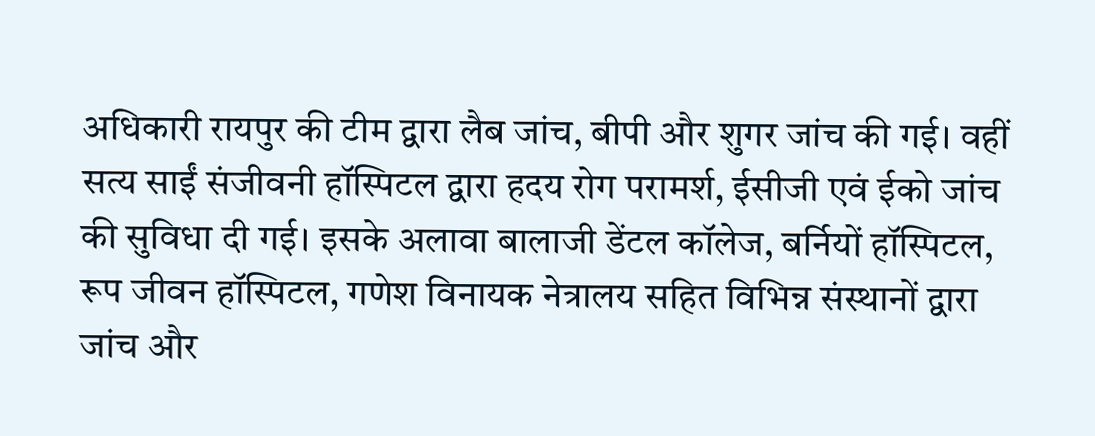अधिकारी रायपुर की टीम द्वारा लैब जांच, बीपी और शुगर जांच की गई। वहीं सत्य साईं संजीवनी हॉस्पिटल द्वारा हदय रोग परामर्श, ईसीजी एवं ईको जांच की सुविधा दी गई। इसके अलावा बालाजी डेंटल कॉलेज, बर्नियों हॉस्पिटल, रूप जीवन हॉस्पिटल, गणेश विनायक नेत्रालय सहित विभिन्न संस्थानों द्वारा जांच और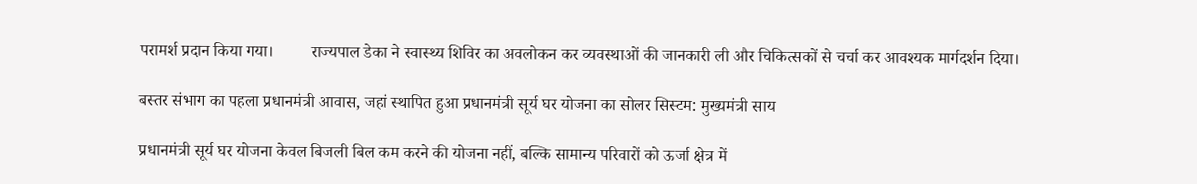परामर्श प्रदान किया गया।         राज्यपाल डेका ने स्वास्थ्य शिविर का अवलोकन कर व्यवस्थाओं की जानकारी ली और चिकित्सकों से चर्चा कर आवश्यक मार्गदर्शन दिया।

बस्तर संभाग का पहला प्रधानमंत्री आवास, जहां स्थापित हुआ प्रधानमंत्री सूर्य घर योजना का सोलर सिस्टम: मुख्यमंत्री साय

प्रधानमंत्री सूर्य घर योजना केवल बिजली बिल कम करने की योजना नहीं, बल्कि सामान्य परिवारों को ऊर्जा क्षेत्र में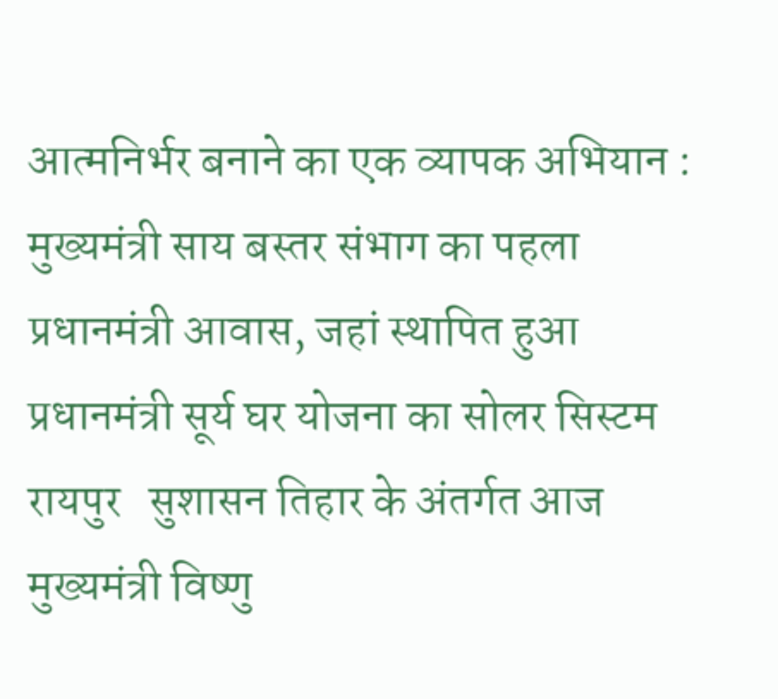आत्मनिर्भर बनाने का एक व्यापक अभियान : मुख्यमंत्री साय बस्तर संभाग का पहला प्रधानमंत्री आवास, जहां स्थापित हुआ प्रधानमंत्री सूर्य घर योजना का सोलर सिस्टम रायपुर   सुशासन तिहार के अंतर्गत आज मुख्यमंत्री विष्णु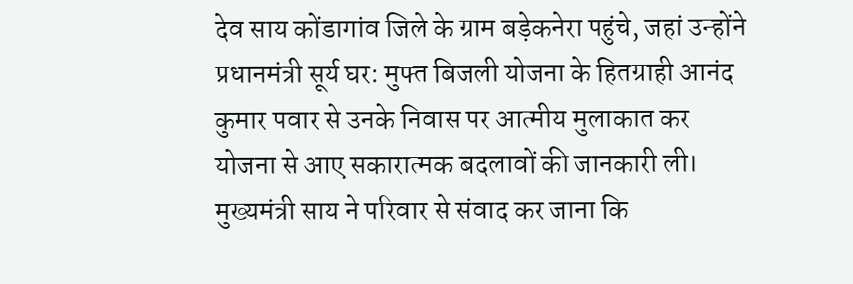देव साय कोंडागांव जिले के ग्राम बड़ेकनेरा पहुंचे, जहां उन्होंने प्रधानमंत्री सूर्य घर: मुफ्त बिजली योजना के हितग्राही आनंद कुमार पवार से उनके निवास पर आत्मीय मुलाकात कर योजना से आए सकारात्मक बदलावों की जानकारी ली।  मुख्यमंत्री साय ने परिवार से संवाद कर जाना कि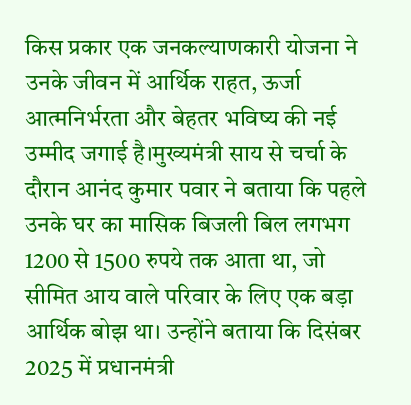किस प्रकार एक जनकल्याणकारी योजना ने उनके जीवन में आर्थिक राहत, ऊर्जा आत्मनिर्भरता और बेहतर भविष्य की नई उम्मीद जगाई है।मुख्यमंत्री साय से चर्चा के दौरान आनंद कुमार पवार ने बताया कि पहले उनके घर का मासिक बिजली बिल लगभग 1200 से 1500 रुपये तक आता था, जो सीमित आय वाले परिवार के लिए एक बड़ा आर्थिक बोझ था। उन्होंने बताया कि दिसंबर 2025 में प्रधानमंत्री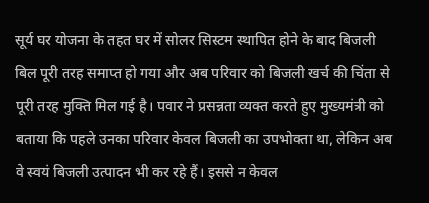सूर्य घर योजना के तहत घर में सोलर सिस्टम स्थापित होने के बाद बिजली बिल पूरी तरह समाप्त हो गया और अब परिवार को बिजली खर्च की चिंता से पूरी तरह मुक्ति मिल गई है। पवार ने प्रसन्नता व्यक्त करते हुए मुख्यमंत्री को बताया कि पहले उनका परिवार केवल बिजली का उपभोक्ता था, लेकिन अब वे स्वयं बिजली उत्पादन भी कर रहे हैं। इससे न केवल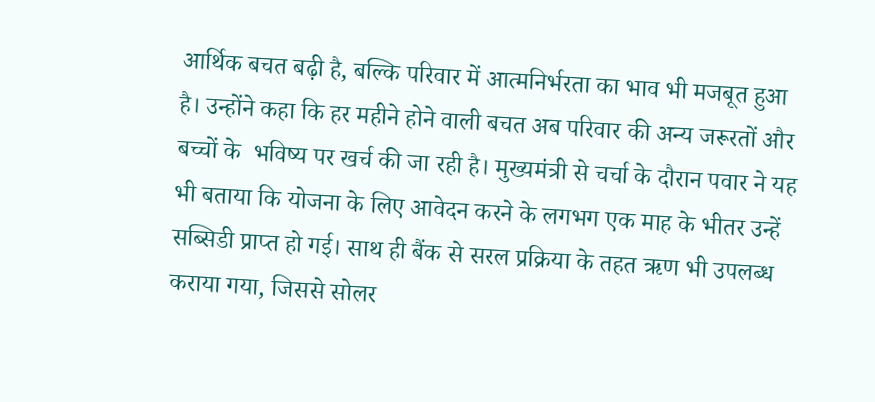आर्थिक बचत बढ़ी है, बल्कि परिवार में आत्मनिर्भरता का भाव भी मजबूत हुआ है। उन्होंने कहा कि हर महीने होने वाली बचत अब परिवार की अन्य जरूरतों और बच्चों के  भविष्य पर खर्च की जा रही है। मुख्यमंत्री से चर्चा के दौरान पवार ने यह भी बताया कि योजना के लिए आवेदन करने के लगभग एक माह के भीतर उन्हें सब्सिडी प्राप्त हो गई। साथ ही बैंक से सरल प्रक्रिया के तहत ऋण भी उपलब्ध कराया गया, जिससे सोलर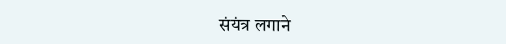संयंत्र लगाने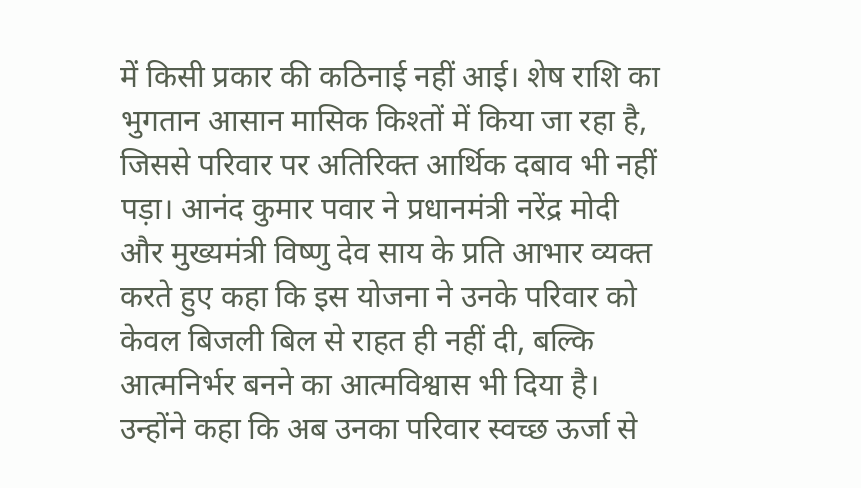में किसी प्रकार की कठिनाई नहीं आई। शेष राशि का भुगतान आसान मासिक किश्तों में किया जा रहा है, जिससे परिवार पर अतिरिक्त आर्थिक दबाव भी नहीं पड़ा। आनंद कुमार पवार ने प्रधानमंत्री नरेंद्र मोदी और मुख्यमंत्री विष्णु देव साय के प्रति आभार व्यक्त करते हुए कहा कि इस योजना ने उनके परिवार को केवल बिजली बिल से राहत ही नहीं दी, बल्कि आत्मनिर्भर बनने का आत्मविश्वास भी दिया है। उन्होंने कहा कि अब उनका परिवार स्वच्छ ऊर्जा से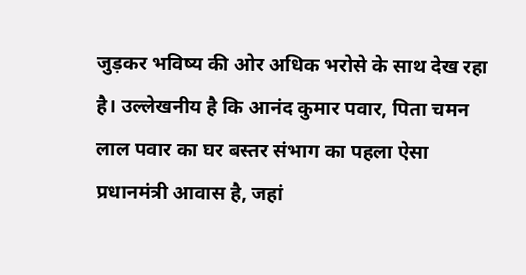जुड़कर भविष्य की ओर अधिक भरोसे के साथ देख रहा है। उल्लेखनीय है कि आनंद कुमार पवार, पिता चमन लाल पवार का घर बस्तर संभाग का पहला ऐसा प्रधानमंत्री आवास है, जहां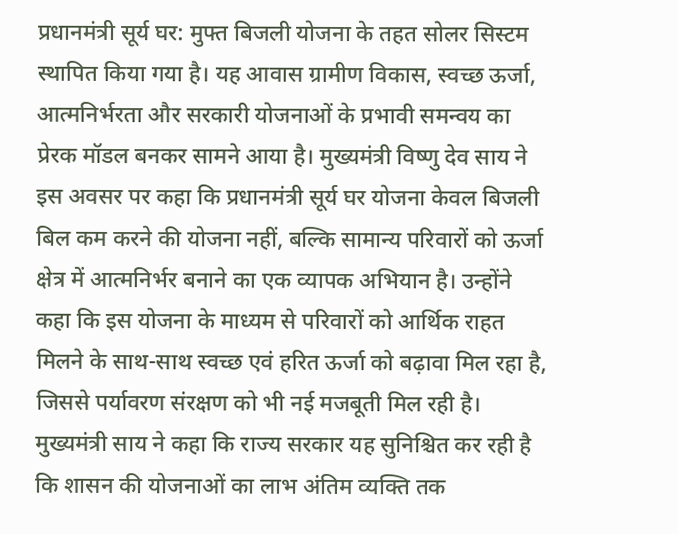प्रधानमंत्री सूर्य घर: मुफ्त बिजली योजना के तहत सोलर सिस्टम स्थापित किया गया है। यह आवास ग्रामीण विकास, स्वच्छ ऊर्जा, आत्मनिर्भरता और सरकारी योजनाओं के प्रभावी समन्वय का प्रेरक मॉडल बनकर सामने आया है। मुख्यमंत्री विष्णु देव साय ने इस अवसर पर कहा कि प्रधानमंत्री सूर्य घर योजना केवल बिजली बिल कम करने की योजना नहीं, बल्कि सामान्य परिवारों को ऊर्जा क्षेत्र में आत्मनिर्भर बनाने का एक व्यापक अभियान है। उन्होंने कहा कि इस योजना के माध्यम से परिवारों को आर्थिक राहत मिलने के साथ-साथ स्वच्छ एवं हरित ऊर्जा को बढ़ावा मिल रहा है, जिससे पर्यावरण संरक्षण को भी नई मजबूती मिल रही है। मुख्यमंत्री साय ने कहा कि राज्य सरकार यह सुनिश्चित कर रही है कि शासन की योजनाओं का लाभ अंतिम व्यक्ति तक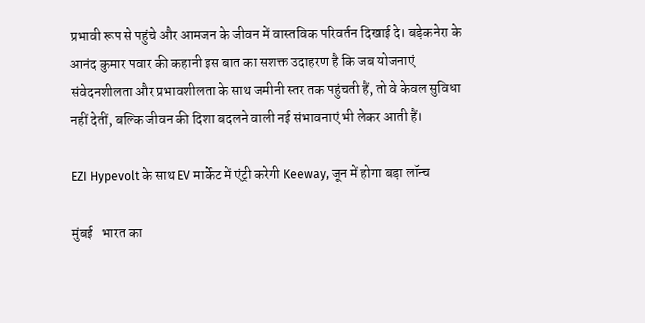प्रभावी रूप से पहुंचे और आमजन के जीवन में वास्तविक परिवर्तन दिखाई दे। बड़ेकनेरा के आनंद कुमार पवार की कहानी इस बात का सशक्त उदाहरण है कि जब योजनाएं संवेदनशीलता और प्रभावशीलता के साथ जमीनी स्तर तक पहुंचती हैं, तो वे केवल सुविधा नहीं देतीं, बल्कि जीवन की दिशा बदलने वाली नई संभावनाएं भी लेकर आती हैं।

EZI Hypevolt के साथ EV मार्केट में एंट्री करेगी Keeway, जून में होगा बड़ा लॉन्च

मुंबई   भारत का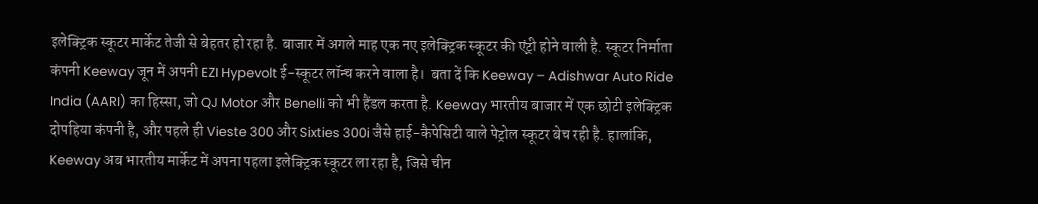इलेक्ट्रिक स्कूटर मार्केट तेजी से बेहतर हो रहा है. बाजार में अगले माह एक नए इलेक्ट्रिक स्कूटर की एंट्री होने वाली है. स्कूटर निर्माता कंपनी Keeway जून में अपनी EZI Hypevolt ई-स्कूटर लॉन्च करने वाला है।  बता दें कि Keeway – Adishwar Auto Ride India (AARI) का हिस्सा, जो QJ Motor और Benelli को भी हैंडल करता है. Keeway भारतीय बाजार में एक छोटी इलेक्ट्रिक दोपहिया कंपनी है, और पहले ही Vieste 300 और Sixties 300i जैसे हाई-कैपेसिटी वाले पेट्रोल स्कूटर बेच रही है. हालांकि, Keeway अब भारतीय मार्केट में अपना पहला इलेक्ट्रिक स्कूटर ला रहा है, जिसे चीन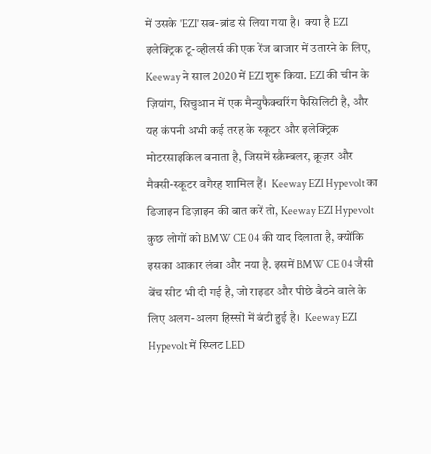में उसके 'EZI' सब-ब्रांड से लिया गया है।  क्या है EZI इलेक्ट्रिक टू-व्हीलर्स की एक रेंज बाजार में उतारने के लिए, Keeway ने साल 2020 में EZI शुरू किया. EZI की चीन के ज़ियांग, सिचुआन में एक मैन्युफैक्चरिंग फैसिलिटी है, और यह कंपनी अभी कई तरह के स्कूटर और इलेक्ट्रिक मोटरसाइकिल बनाता है, जिसमें स्क्रैम्बलर, क्रूज़र और मैक्सी-स्कूटर वगैरह शामिल हैं।  Keeway EZI Hypevolt का डिजाइन डिज़ाइन की बात करें तो, Keeway EZI Hypevolt कुछ लोगों को BMW CE 04 की याद दिलाता है, क्योंकि इसका आकार लंबा और नया है. इसमें BMW CE 04 जैसी बेंच सीट भी दी गई है, जो राइडर और पीछे बैठने वाले के लिए अलग-अलग हिस्सों में बंटी हुई है।  Keeway EZI Hypevolt में स्प्लिट LED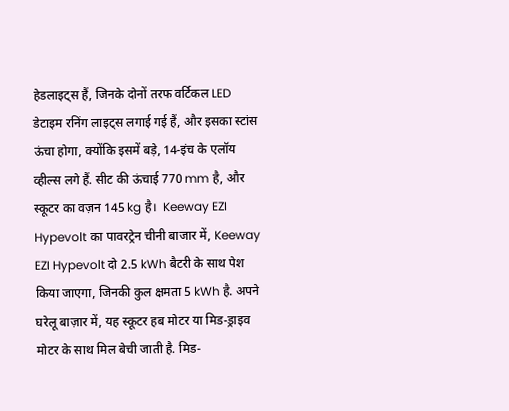हेडलाइट्स हैं, जिनके दोनों तरफ वर्टिकल LED डेटाइम रनिंग लाइट्स लगाई गई हैं, और इसका स्टांस ऊंचा होगा, क्योंकि इसमें बड़े, 14-इंच के एलॉय व्हील्स लगे हैं. सीट की ऊंचाई 770 mm है, और स्कूटर का वज़न 145 kg है।  Keeway EZI Hypevolt का पावरट्रेन चीनी बाजार में, Keeway EZI Hypevolt दो 2.5 kWh बैटरी के साथ पेश किया जाएगा, जिनकी कुल क्षमता 5 kWh है. अपने घरेलू बाज़ार में, यह स्कूटर हब मोटर या मिड-ड्राइव मोटर के साथ मिल बेची जाती है. मिड-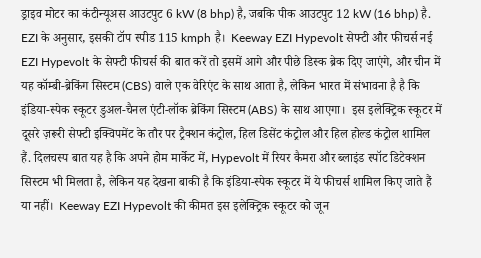ड्राइव मोटर का कंटीन्यूअस आउटपुट 6 kW (8 bhp) है, जबकि पीक आउटपुट 12 kW (16 bhp) है. EZI के अनुसार, इसकी टॉप स्पीड 115 kmph है।  Keeway EZI Hypevolt सेफ्टी और फीचर्स नई EZI Hypevolt के सेफ्टी फीचर्स की बात करें तो इसमें आगे और पीछे डिस्क ब्रेक दिए जाएंगे, और चीन में यह कॉम्बी-ब्रेकिंग सिस्टम (CBS) वाले एक वेरिएंट के साथ आता है, लेकिन भारत में संभावना है है कि इंडिया-स्पेक स्कूटर डुअल-चैनल एंटी-लॉक ब्रेकिंग सिस्टम (ABS) के साथ आएगा।  इस इलेक्ट्रिक स्कूटर में दूसरे ज़रूरी सेफ्टी इक्विपमेंट के तौर पर ट्रैक्शन कंट्रोल, हिल डिसेंट कंट्रोल और हिल होल्ड कंट्रोल शामिल हैं. दिलचस्प बात यह है कि अपने होम मार्केट में, Hypevolt में रियर कैमरा और ब्लाइंड स्पॉट डिटेक्शन सिस्टम भी मिलता है, लेकिन यह देखना बाकी है कि इंडिया-स्पेक स्कूटर में ये फीचर्स शामिल किए जाते हैं या नहीं।  Keeway EZI Hypevolt की कीमत इस इलेक्ट्रिक स्कूटर को जून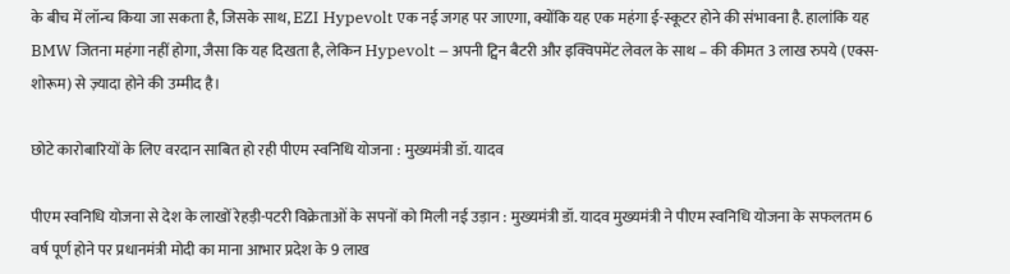के बीच में लॉन्च किया जा सकता है, जिसके साथ, EZI Hypevolt एक नई जगह पर जाएगा, क्योंकि यह एक महंगा ई-स्कूटर होने की संभावना है. हालांकि यह BMW जितना महंगा नहीं होगा, जैसा कि यह दिखता है, लेकिन Hypevolt – अपनी ट्विन बैटरी और इक्विपमेंट लेवल के साथ – की कीमत 3 लाख रुपये (एक्स-शोरूम) से ज़्यादा होने की उम्मीद है।

छोटे कारोबारियों के लिए वरदान साबित हो रही पीएम स्वनिधि योजना : मुख्यमंत्री डॉ. यादव

पीएम स्वनिधि योजना से देश के लाखों रेहड़ी-पटरी विक्रेताओं के सपनों को मिली नई उड़ान : मुख्यमंत्री डॉ. यादव मुख्यमंत्री ने पीएम स्वनिधि योजना के सफलतम 6 वर्ष पूर्ण होने पर प्रधानमंत्री मोदी का माना आभार प्रदेश के 9 लाख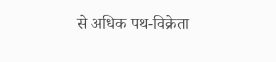से अधिक पथ-विक्रेता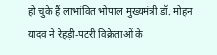हो चुके हैं लाभांवित भोपाल मुख्यमंत्री डॉ. मोहन यादव ने रेहड़ी-पटरी विक्रेताओं के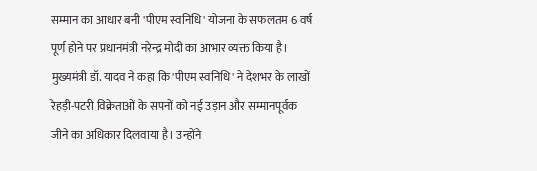सम्मान का आधार बनी 'पीएम स्वनिधि' योजना के सफलतम 6 वर्ष पूर्ण होने पर प्रधानमंत्री नरेन्द्र मोदी का आभार व्यक्त किया है। मुख्यमंत्री डॉ. यादव ने कहा कि 'पीएम स्वनिधि' ने देशभर के लाखों रेहड़ी-पटरी विक्रेताओं के सपनों को नई उड़ान और सम्मानपूर्वक जीने का अधिकार दिलवाया है। उन्होंने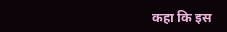कहा कि इस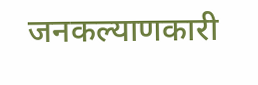जनकल्याणकारी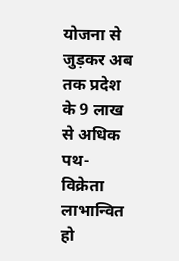योजना से जुड़कर अब तक प्रदेश के 9 लाख से अधिक पथ-विक्रेता लाभान्वित हो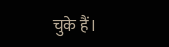चुके हैं।